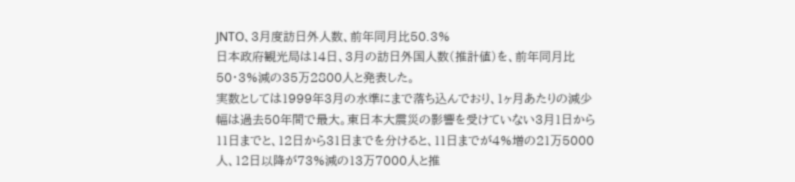JNTO、3月度訪日外人数、前年同月比50.3%
日本政府観光局は14日、3月の訪日外国人数(推計値)を、前年同月比50・3%減の35万2800人と発表した。
実数としては1999年3月の水準にまで落ち込んでおり、1ヶ月あたりの減少幅は過去50年間で最大。東日本大震災の影響を受けていない3月1日から11日までと、12日から31日までを分けると、11日までが4%増の21万5000人、12日以降が73%減の13万7000人と推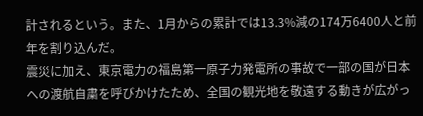計されるという。また、1月からの累計では13.3%減の174万6400人と前年を割り込んだ。
震災に加え、東京電力の福島第一原子力発電所の事故で一部の国が日本への渡航自粛を呼びかけたため、全国の観光地を敬遠する動きが広がっ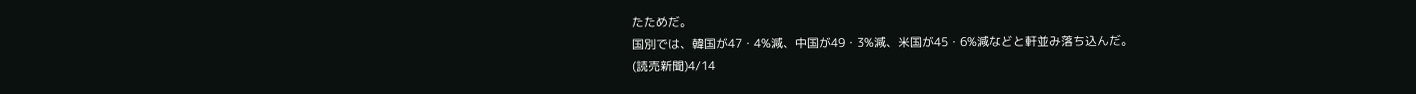たためだ。
国別では、韓国が47・4%減、中国が49・3%減、米国が45・6%減などと軒並み落ち込んだ。
(読売新聞)4/14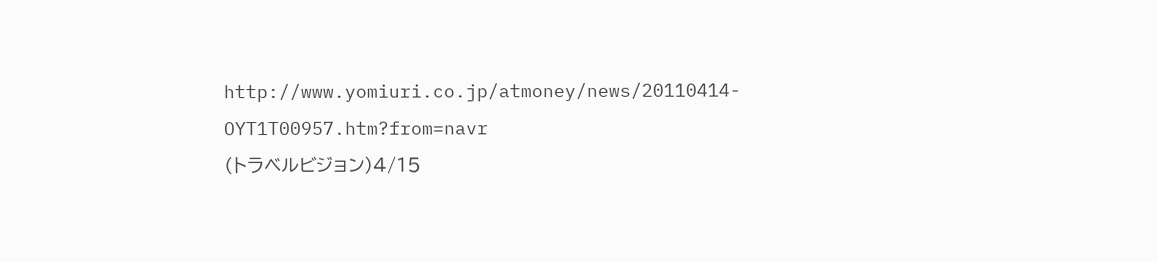http://www.yomiuri.co.jp/atmoney/news/20110414-OYT1T00957.htm?from=navr
(トラベルビジョン)4/15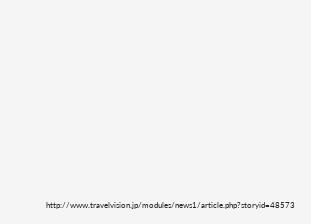http://www.travelvision.jp/modules/news1/article.php?storyid=48573